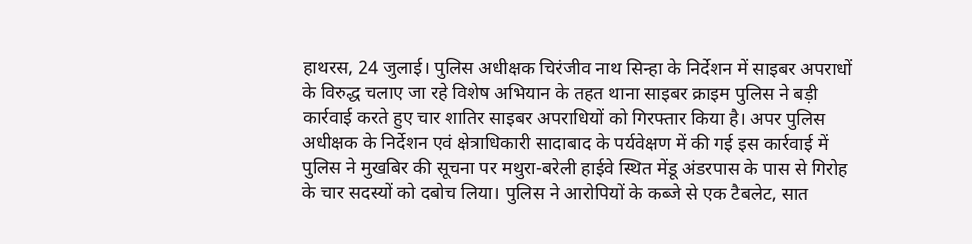हाथरस, 24 जुलाई। पुलिस अधीक्षक चिरंजीव नाथ सिन्हा के निर्देशन में साइबर अपराधों के विरुद्ध चलाए जा रहे विशेष अभियान के तहत थाना साइबर क्राइम पुलिस ने बड़ी कार्रवाई करते हुए चार शातिर साइबर अपराधियों को गिरफ्तार किया है। अपर पुलिस अधीक्षक के निर्देशन एवं क्षेत्राधिकारी सादाबाद के पर्यवेक्षण में की गई इस कार्रवाई में पुलिस ने मुखबिर की सूचना पर मथुरा-बरेली हाईवे स्थित मेंडू अंडरपास के पास से गिरोह के चार सदस्यों को दबोच लिया। पुलिस ने आरोपियों के कब्जे से एक टैबलेट, सात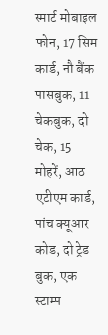स्मार्ट मोबाइल फोन, 17 सिम कार्ड, नौ बैंक पासबुक, 11 चेकबुक, दो चेक, 15 मोहरें, आठ एटीएम कार्ड, पांच क्यूआर कोड, दो ट्रेड बुक, एक स्टाम्प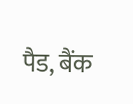पैड, बैंक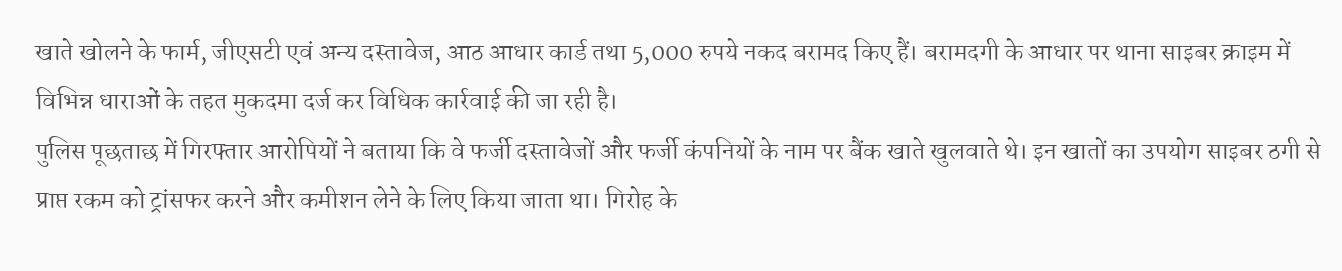खाते खोलने के फार्म, जीएसटी एवं अन्य दस्तावेज, आठ आधार कार्ड तथा 5,000 रुपये नकद बरामद किए हैं। बरामदगी के आधार पर थाना साइबर क्राइम में विभिन्न धाराओं के तहत मुकदमा दर्ज कर विधिक कार्रवाई की जा रही है।
पुलिस पूछताछ में गिरफ्तार आरोपियों ने बताया कि वे फर्जी दस्तावेजों और फर्जी कंपनियों के नाम पर बैंक खाते खुलवाते थे। इन खातों का उपयोग साइबर ठगी से प्राप्त रकम को ट्रांसफर करने और कमीशन लेने के लिए किया जाता था। गिरोह के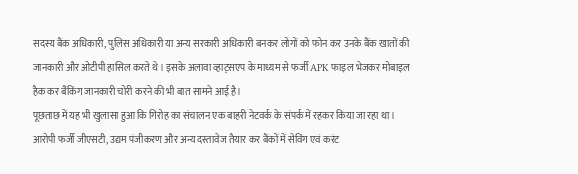सदस्य बैंक अधिकारी, पुलिस अधिकारी या अन्य सरकारी अधिकारी बनकर लोगों को फोन कर उनके बैंक खातों की जानकारी और ओटीपी हासिल करते थे। इसके अलावा व्हाट्सएप के माध्यम से फर्जी APK फाइल भेजकर मोबाइल हैक कर बैंकिंग जानकारी चोरी करने की भी बात सामने आई है।
पूछताछ में यह भी खुलासा हुआ कि गिरोह का संचालन एक बाहरी नेटवर्क के संपर्क में रहकर किया जा रहा था। आरोपी फर्जी जीएसटी, उद्यम पंजीकरण और अन्य दस्तावेज तैयार कर बैंकों में सेविंग एवं करंट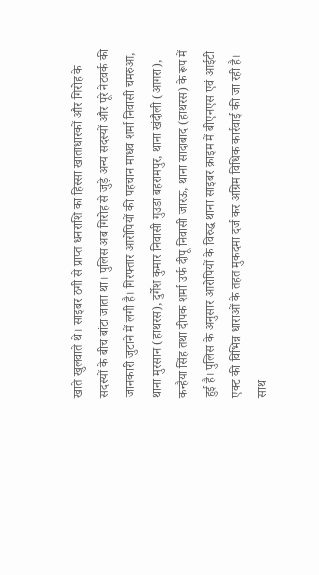खाते खुलवाते थे। साइबर ठगी से प्राप्त धनराशि का हिस्सा खाताधारकों और गिरोह के सदस्यों के बीच बांटा जाता था। पुलिस अब गिरोह से जुड़े अन्य सदस्यों और पूरे नेटवर्क की जानकारी जुटाने में लगी है। गिरफ्तार आरोपियों की पहचान माधव शर्मा निवासी चमरुआ, थाना मुरसान (हाथरस), दुर्गेश कुमार निवासी गुउडा बहरामपुर, थाना खंदौली (आगरा), कन्हैया सिंह तथा दीपक शर्मा उर्फ दीपू निवासी जारऊ, थाना सादाबाद (हाथरस) के रूप में हुई है। पुलिस के अनुसार आरोपियों के विरुद्ध थाना साइबर क्राइम में बीएनएस एवं आईटी एक्ट की विभिन्न धाराओं के तहत मुकदमा दर्ज कर अग्रिम विधिक कार्रवाई की जा रही है। साथ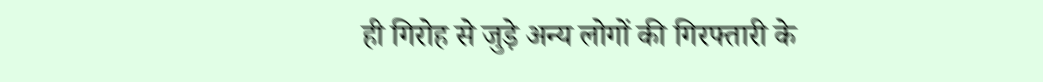ही गिरोह से जुड़े अन्य लोगों की गिरफ्तारी के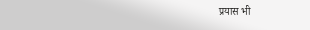प्रयास भी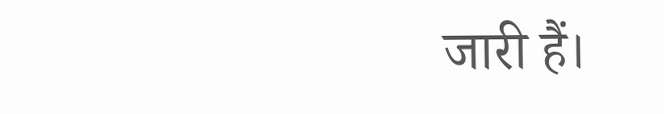जारी हैं।